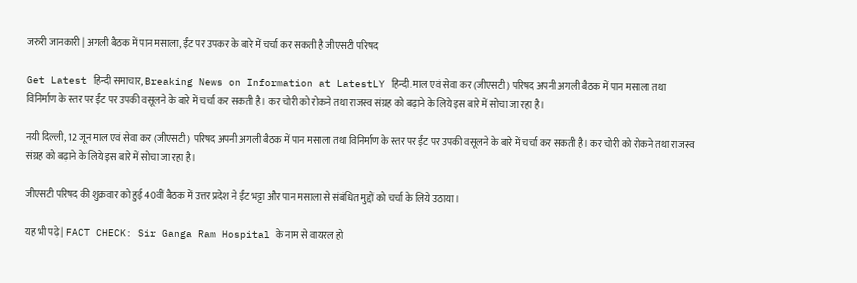जरुरी जानकारी | अगली बैठक में पान मसाला, ईंट पर उपकर के बारे में चर्चा कर सकती है जीएसटी परिषद

Get Latest हिन्दी समाचार, Breaking News on Information at LatestLY हिन्दी. माल एवं सेवा कर (जीएसटी) परिषद अपनी अगली बैठक में पान मसाला तथा विनिर्माण के स्तर पर ईंट पर उपकी वसूलने के बारे में चर्चा कर सकती है। कर चोरी को रोकने तथा राजस्व संग्रह को बढ़ाने के लिये इस बारे में सोचा जा रहा है।

नयी दिल्ली, 12 जून माल एवं सेवा कर (जीएसटी) परिषद अपनी अगली बैठक में पान मसाला तथा विनिर्माण के स्तर पर ईंट पर उपकी वसूलने के बारे में चर्चा कर सकती है। कर चोरी को रोकने तथा राजस्व संग्रह को बढ़ाने के लिये इस बारे में सोचा जा रहा है।

जीएसटी परिषद की शुक्रवार को हुई 40वीं बैठक में उत्तर प्रदेश ने ईंट भट्टा और पान मसाला से संबंधित मुद्दों को चर्चा के लिये उठाया।

यह भी पढ़े | FACT CHECK: Sir Ganga Ram Hospital के नाम से वायरल हो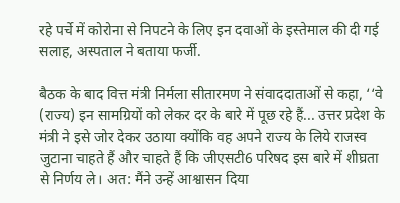रहे पर्चे में कोरोना से निपटने के लिए इन दवाओं के इस्तेमाल की दी गई सलाह, अस्पताल ने बताया फर्जी.

बैठक के बाद वित्त मंत्री निर्मला सीतारमण ने संवाददाताओं से कहा, ‘‘वे (राज्य) इन सामग्रियों को लेकर दर के बारे में पूछ रहे हैं... उत्तर प्रदेश के मंत्री ने इसे जोर देकर उठाया क्योंकि वह अपने राज्य के लिये राजस्व जुटाना चाहते हैं और चाहते हैं कि जीएसटी6 परिषद इस बारे में शीघ्रता से निर्णय ले। अत: मैंने उन्हें आश्वासन दिया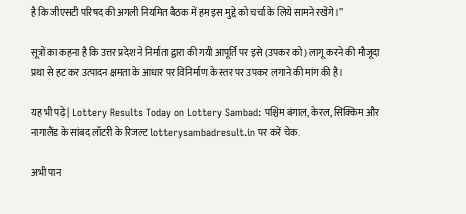है कि जीएसटी परिषद की अगली नियमित बैठक में हम इस मुद्दे को चर्चा के लिये सामने रखेंगे।’’

सूत्रों का कहना है कि उत्तर प्रदेश ने निर्माता द्वारा की गयी आपूर्ति पर इसे (उपकर को) लागू करने की मौजूदा प्रथा से हट कर उत्पादन क्षमता के आधार पर विनिर्माण के स्तर पर उपकर लगाने की मांग की है।

यह भी पढ़े | Lottery Results Today on Lottery Sambad: पश्चिम बंगाल, केरल, सिक्किम और नागालैंड के सांबद लॉटरी के रिजल्ट lotterysambadresult.in पर करें चेक.

अभी पान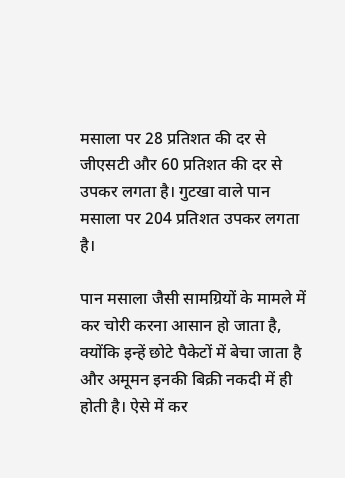मसाला पर 28 प्रतिशत की दर से जीएसटी और 60 प्रतिशत की दर से उपकर लगता है। गुटखा वाले पान मसाला पर 204 प्रतिशत उपकर लगता है।

पान मसाला जैसी सामग्रियों के मामले में कर चोरी करना आसान हो जाता है, क्योंकि इन्हें छोटे पैकेटों में बेचा जाता है और अमूमन इनकी बिक्री नकदी में ही होती है। ऐसे में कर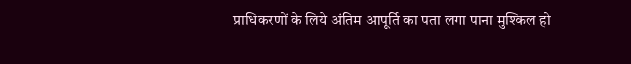प्राधिकरणों के लिये अंतिम आपूर्ति का पता लगा पाना मुश्किल हो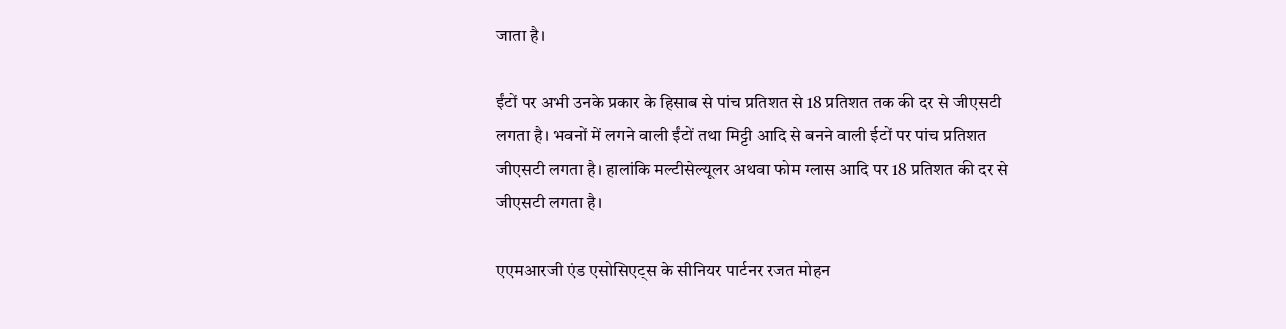जाता है।

ईंटों पर अभी उनके प्रकार के हिसाब से पांच प्रतिशत से 18 प्रतिशत तक की दर से जीएसटी लगता है। भवनों में लगने वाली ईंटों तथा मिट्टी आदि से बनने वाली ईटों पर पांच प्रतिशत जीएसटी लगता है। हालांकि मल्टीसेल्यूलर अथवा फोम ग्लास आदि पर 18 प्रतिशत की दर से जीएसटी लगता है।

एएमआरजी एंड एसोसिएट्स के सीनियर पार्टनर रजत मोहन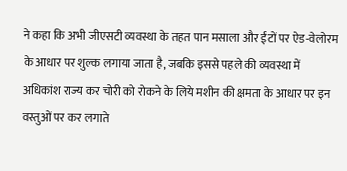ने कहा कि अभी जीएसटी व्यवस्था के तहत पान मसाला और ईंटों पर ऐड-वेलोरम के आधार पर शुल्क लगाया जाता है, जबकि इससे पहले की व्यवस्था में अधिकांश राज्य कर चोरी को रोकने के लिये मशीन की क्षमता के आधार पर इन वस्तुओं पर कर लगाते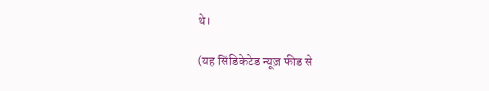थे।

(यह सिंडिकेटेड न्यूज़ फीड से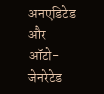अनएडिटेड और ऑटो-जेनरेटेड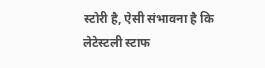स्टोरी है, ऐसी संभावना है कि लेटेस्टली स्टाफ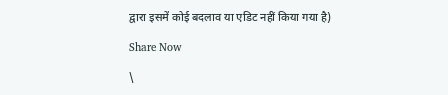द्वारा इसमें कोई बदलाव या एडिट नहीं किया गया है)

Share Now

\